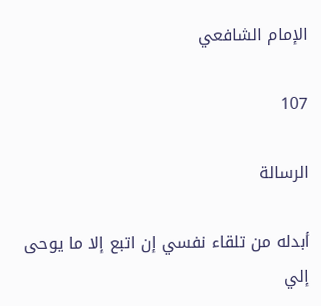الإمام الشافعي

107

الرسالة

أبدله من تلقاء نفسي إن اتبع إلا ما يوحى إلي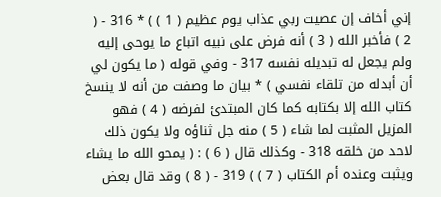إني أخاف إن عصيت ربي عذاب يوم عظيم ( 1 ) ) * 316 - ( 2 ) فأخبر الله ( 3 ) أنه فرض على نبيه اتباع ما يوحى إليه ولم يجعل له تبديله نفسه 317 - وفي قوله ( ما يكون لي أن أبدله من تلقاء نفسي ) * بيان ما وصفت من أنه لا ينسخ كتاب الله إلا بكتابه كما كان المبتدئ لفرضه ( 4 ) فهو المزيل المثبت لما شاء ( 5 ) منه جل ثناؤه ولا يكون ذلك لاحد من خلقه 318 - وكذلك قال ( 6 ) : ( يمحو الله ما يشاء ويثبت وعنده أم الكتاب ( 7 ) ) 319 - ( 8 ) وقد قال بعض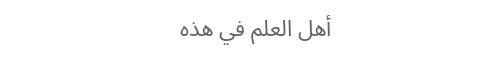أهل العلم في هذه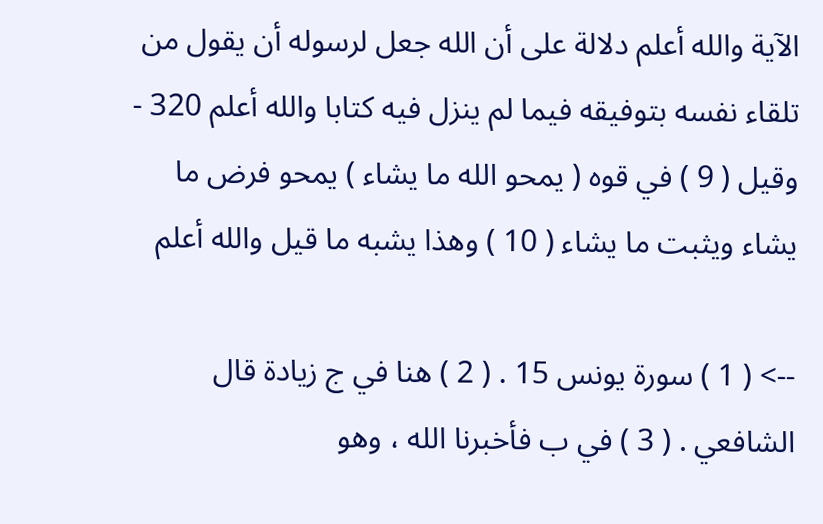الآية والله أعلم دلالة على أن الله جعل لرسوله أن يقول من تلقاء نفسه بتوفيقه فيما لم ينزل فيه كتابا والله أعلم 320 - وقيل ( 9 ) في قوه ( يمحو الله ما يشاء ) يمحو فرض ما يشاء ويثبت ما يشاء ( 10 ) وهذا يشبه ما قيل والله أعلم

--> ( 1 ) سورة يونس 15 . ( 2 ) هنا في ج زيادة قال الشافعي . ( 3 ) في ب فأخبرنا الله ، وهو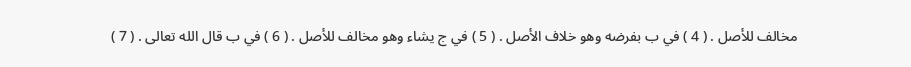مخالف للأصل . ( 4 ) في ب بفرضه وهو خلاف الأصل . ( 5 ) في ج يشاء وهو مخالف للأصل . ( 6 ) في ب قال الله تعالى . ( 7 )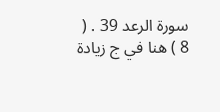سورة الرعد 39 . ( 8 ) هنا في ج زيادة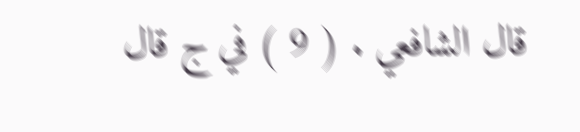قال الشافعي . ( 9 ) في ج قال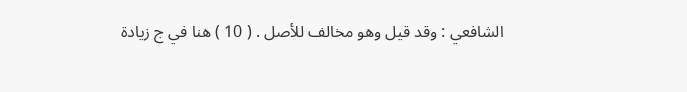الشافعي : وقد قيل وهو مخالف للأصل . ( 10 ) هنا في ج زيادة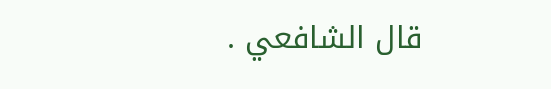قال الشافعي .